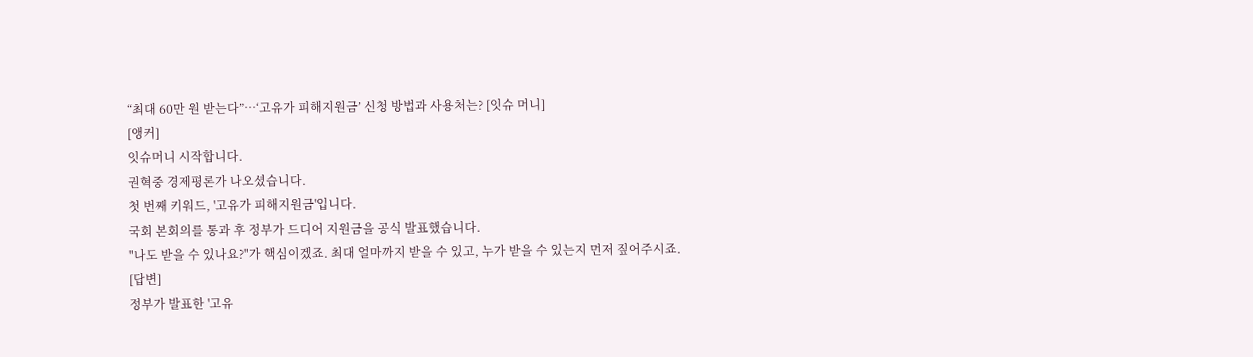“최대 60만 원 받는다”…‘고유가 피해지원금’ 신청 방법과 사용처는? [잇슈 머니]
[앵커]
잇슈머니 시작합니다.
권혁중 경제평론가 나오셨습니다.
첫 번째 키워드, '고유가 피해지원금'입니다.
국회 본회의를 통과 후 정부가 드디어 지원금을 공식 발표했습니다.
"나도 받을 수 있나요?"가 핵심이겠죠. 최대 얼마까지 받을 수 있고, 누가 받을 수 있는지 먼저 짚어주시죠.
[답변]
정부가 발표한 '고유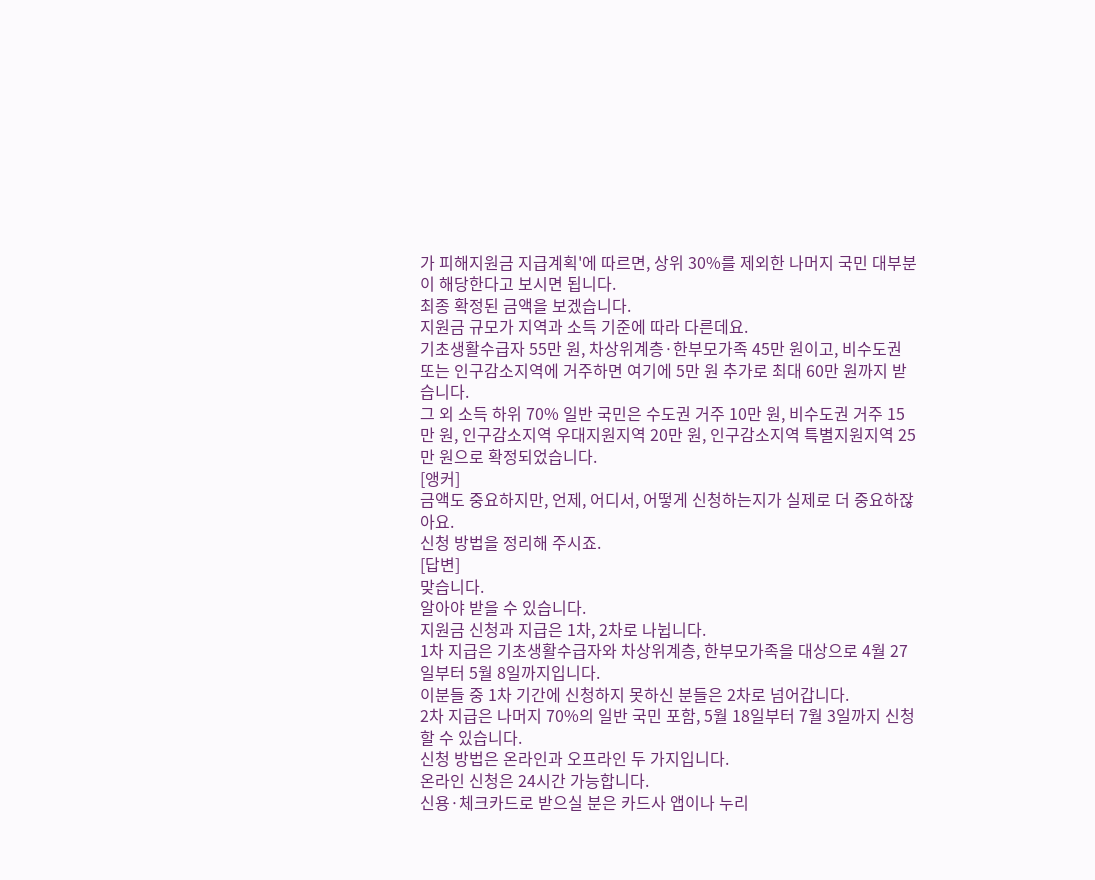가 피해지원금 지급계획'에 따르면, 상위 30%를 제외한 나머지 국민 대부분이 해당한다고 보시면 됩니다.
최종 확정된 금액을 보겠습니다.
지원금 규모가 지역과 소득 기준에 따라 다른데요.
기초생활수급자 55만 원, 차상위계층·한부모가족 45만 원이고, 비수도권 또는 인구감소지역에 거주하면 여기에 5만 원 추가로 최대 60만 원까지 받습니다.
그 외 소득 하위 70% 일반 국민은 수도권 거주 10만 원, 비수도권 거주 15만 원, 인구감소지역 우대지원지역 20만 원, 인구감소지역 특별지원지역 25만 원으로 확정되었습니다.
[앵커]
금액도 중요하지만, 언제, 어디서, 어떻게 신청하는지가 실제로 더 중요하잖아요.
신청 방법을 정리해 주시죠.
[답변]
맞습니다.
알아야 받을 수 있습니다.
지원금 신청과 지급은 1차, 2차로 나뉩니다.
1차 지급은 기초생활수급자와 차상위계층, 한부모가족을 대상으로 4월 27일부터 5월 8일까지입니다.
이분들 중 1차 기간에 신청하지 못하신 분들은 2차로 넘어갑니다.
2차 지급은 나머지 70%의 일반 국민 포함, 5월 18일부터 7월 3일까지 신청할 수 있습니다.
신청 방법은 온라인과 오프라인 두 가지입니다.
온라인 신청은 24시간 가능합니다.
신용·체크카드로 받으실 분은 카드사 앱이나 누리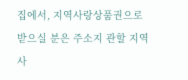집에서, 지역사랑상품권으로 받으실 분은 주소지 관할 지역사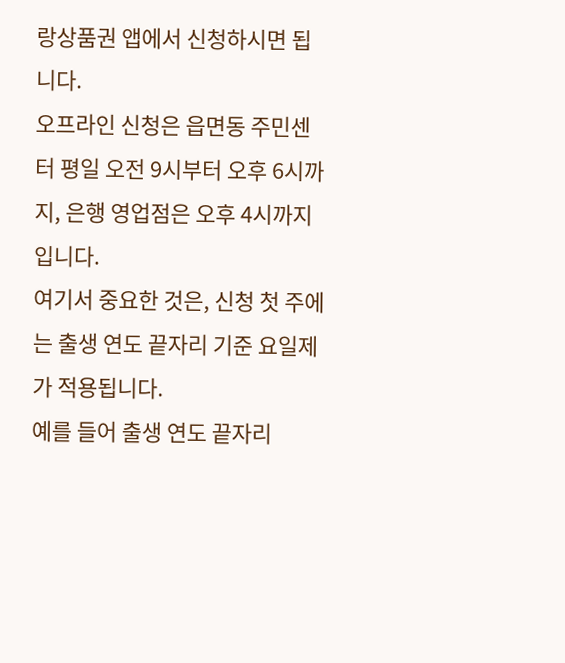랑상품권 앱에서 신청하시면 됩니다.
오프라인 신청은 읍면동 주민센터 평일 오전 9시부터 오후 6시까지, 은행 영업점은 오후 4시까지입니다.
여기서 중요한 것은, 신청 첫 주에는 출생 연도 끝자리 기준 요일제가 적용됩니다.
예를 들어 출생 연도 끝자리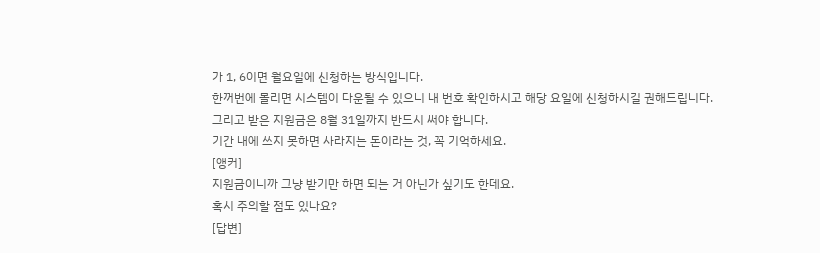가 1, 6이면 월요일에 신청하는 방식입니다.
한꺼번에 몰리면 시스템이 다운될 수 있으니 내 번호 확인하시고 해당 요일에 신청하시길 권해드립니다.
그리고 받은 지원금은 8월 31일까지 반드시 써야 합니다.
기간 내에 쓰지 못하면 사라지는 돈이라는 것, 꼭 기억하세요.
[앵커]
지원금이니까 그냥 받기만 하면 되는 거 아닌가 싶기도 한데요.
혹시 주의할 점도 있나요?
[답변]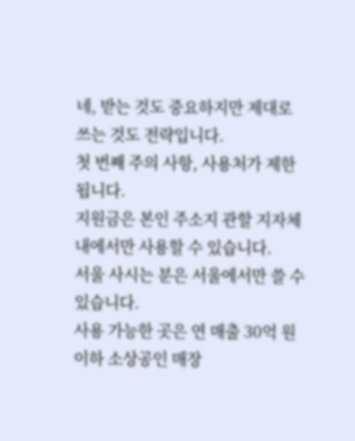네, 받는 것도 중요하지만 제대로 쓰는 것도 전략입니다.
첫 번째 주의 사항, 사용처가 제한됩니다.
지원금은 본인 주소지 관할 지자체 내에서만 사용할 수 있습니다.
서울 사시는 분은 서울에서만 쓸 수 있습니다.
사용 가능한 곳은 연 매출 30억 원 이하 소상공인 매장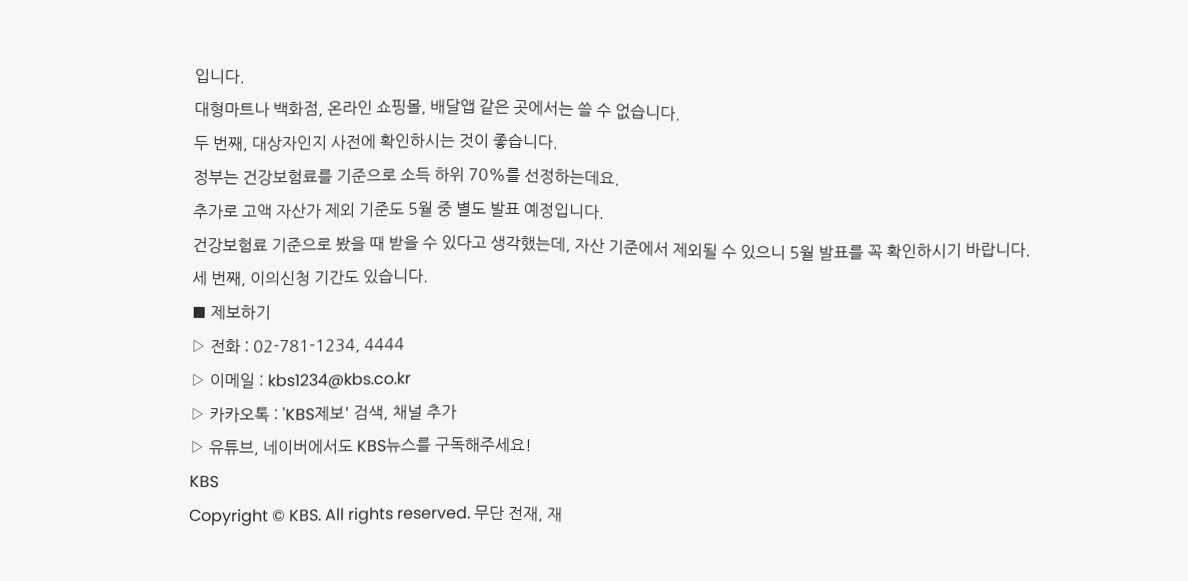입니다.
대형마트나 백화점, 온라인 쇼핑몰, 배달앱 같은 곳에서는 쓸 수 없습니다.
두 번째, 대상자인지 사전에 확인하시는 것이 좋습니다.
정부는 건강보험료를 기준으로 소득 하위 70%를 선정하는데요.
추가로 고액 자산가 제외 기준도 5월 중 별도 발표 예정입니다.
건강보험료 기준으로 봤을 때 받을 수 있다고 생각했는데, 자산 기준에서 제외될 수 있으니 5월 발표를 꼭 확인하시기 바랍니다.
세 번째, 이의신청 기간도 있습니다.
■ 제보하기
▷ 전화 : 02-781-1234, 4444
▷ 이메일 : kbs1234@kbs.co.kr
▷ 카카오톡 : 'KBS제보' 검색, 채널 추가
▷ 유튜브, 네이버에서도 KBS뉴스를 구독해주세요!
KBS
Copyright © KBS. All rights reserved. 무단 전재, 재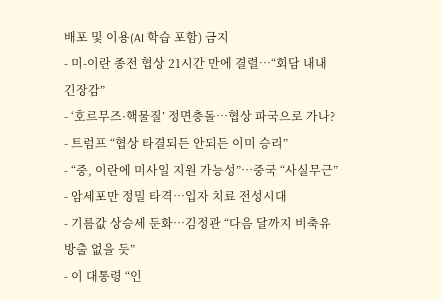배포 및 이용(AI 학습 포함) 금지
- 미-이란 종전 협상 21시간 만에 결렬…“회담 내내 긴장감”
- ‘호르무즈·핵물질’ 정면충돌…협상 파국으로 가나?
- 트럼프 “협상 타결되든 안되든 이미 승리”
- “중, 이란에 미사일 지원 가능성”…중국 “사실무근”
- 암세포만 정밀 타격…입자 치료 전성시대
- 기름값 상승세 둔화…김정관 “다음 달까지 비축유 방출 없을 듯”
- 이 대통령 “인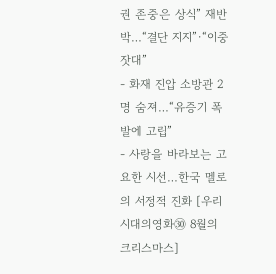권 존중은 상식” 재반박…“결단 지지”·“이중 잣대”
- 화재 진압 소방관 2명 숨져…“유증기 폭발에 고립”
- 사랑을 바라보는 고요한 시선…한국 멜로의 서정적 진화 [우리시대의영화㉚ 8월의 크리스마스]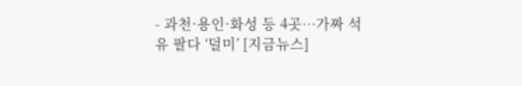- 과천·용인·화성 등 4곳…가짜 석유 팔다 ‘덜미’ [지금뉴스]